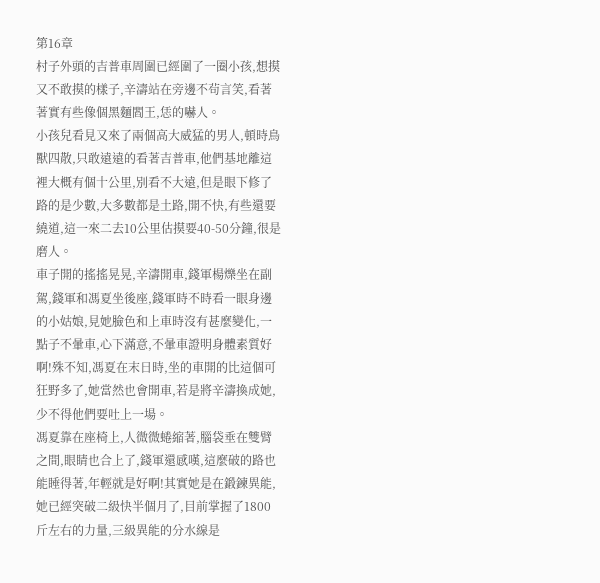第16章
村子外頭的吉普車周圍已經圍了一圈小孩,想摸又不敢摸的樣子,辛濤站在旁邊不茍言笑,看著著實有些像個黑麵閻王,恁的嚇人。
小孩兒看見又來了兩個高大威猛的男人,頓時鳥獸四散,只敢遠遠的看著吉普車,他們基地離這裡大概有個十公里,別看不大遠,但是眼下修了路的是少數,大多數都是土路,開不快,有些還要繞道,這一來二去10公里估摸要40-50分鐘,很是磨人。
車子開的搖搖晃晃,辛濤開車,錢軍楊爍坐在副駕,錢軍和馮夏坐後座,錢軍時不時看一眼身邊的小姑娘,見她臉色和上車時沒有甚麼變化,一點子不暈車,心下滿意,不暈車證明身體素質好啊!殊不知,馮夏在末日時,坐的車開的比這個可狂野多了,她當然也會開車,若是將辛濤換成她,少不得他們要吐上一場。
馮夏靠在座椅上,人微微蜷縮著,腦袋垂在雙臂之間,眼睛也合上了,錢軍還感嘆,這麼破的路也能睡得著,年輕就是好啊!其實她是在鍛鍊異能,她已經突破二級快半個月了,目前掌握了1800斤左右的力量,三級異能的分水線是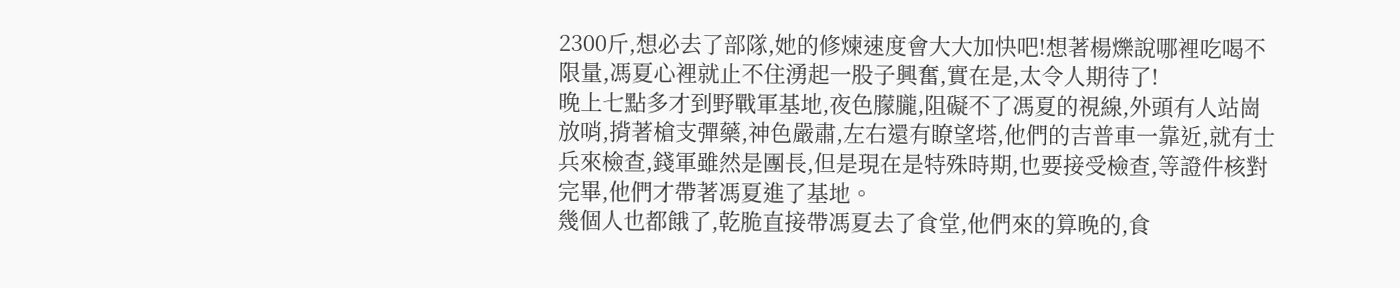2300斤,想必去了部隊,她的修煉速度會大大加快吧!想著楊爍說哪裡吃喝不限量,馮夏心裡就止不住湧起一股子興奮,實在是,太令人期待了!
晚上七點多才到野戰軍基地,夜色朦朧,阻礙不了馮夏的視線,外頭有人站崗放哨,揹著槍支彈藥,神色嚴肅,左右還有瞭望塔,他們的吉普車一靠近,就有士兵來檢查,錢軍雖然是團長,但是現在是特殊時期,也要接受檢查,等證件核對完畢,他們才帶著馮夏進了基地。
幾個人也都餓了,乾脆直接帶馮夏去了食堂,他們來的算晚的,食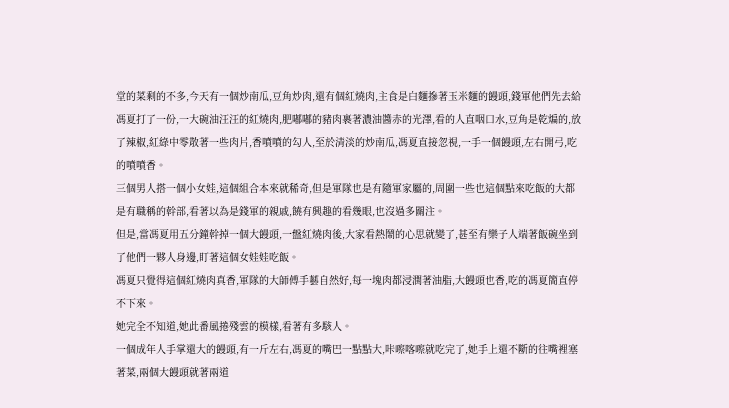堂的菜剩的不多,今天有一個炒南瓜,豆角炒肉,還有個紅燒肉,主食是白麵摻著玉米麵的饅頭,錢軍他們先去給馮夏打了一份,一大碗油汪汪的紅燒肉,肥嘟嘟的豬肉裹著濃油醬赤的光澤,看的人直咽口水,豆角是乾煸的,放了辣椒,紅綠中零散著一些肉片,香噴噴的勾人,至於清淡的炒南瓜,馮夏直接忽視,一手一個饅頭,左右開弓,吃的噴噴香。
三個男人搭一個小女娃,這個組合本來就稀奇,但是軍隊也是有隨軍家屬的,周圍一些也這個點來吃飯的大都是有職稱的幹部,看著以為是錢軍的親戚,饒有興趣的看幾眼,也沒過多關注。
但是,當馮夏用五分鐘幹掉一個大饅頭,一盤紅燒肉後,大家看熱鬧的心思就變了,甚至有樂子人端著飯碗坐到了他們一夥人身邊,盯著這個女娃娃吃飯。
馮夏只覺得這個紅燒肉真香,軍隊的大師傅手藝自然好,每一塊肉都浸潤著油脂,大饅頭也香,吃的馮夏簡直停不下來。
她完全不知道,她此番風捲殘雲的模樣,看著有多駭人。
一個成年人手掌還大的饅頭,有一斤左右,馮夏的嘴巴一點點大,咔嚓喀嚓就吃完了,她手上還不斷的往嘴裡塞著菜,兩個大饅頭就著兩道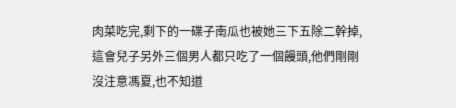肉菜吃完,剩下的一碟子南瓜也被她三下五除二幹掉,這會兒子另外三個男人都只吃了一個饅頭,他們剛剛沒注意馮夏,也不知道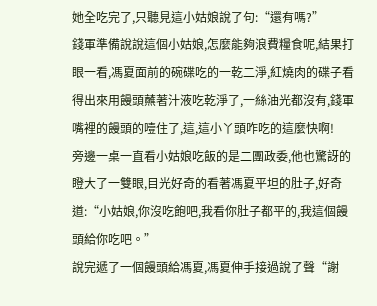她全吃完了,只聽見這小姑娘說了句:“還有嗎?”
錢軍準備說說這個小姑娘,怎麼能夠浪費糧食呢,結果打眼一看,馮夏面前的碗碟吃的一乾二淨,紅燒肉的碟子看得出來用饅頭蘸著汁液吃乾淨了,一絲油光都沒有,錢軍嘴裡的饅頭的噎住了,這,這小丫頭咋吃的這麼快啊!
旁邊一桌一直看小姑娘吃飯的是二團政委,他也驚訝的瞪大了一雙眼,目光好奇的看著馮夏平坦的肚子,好奇道:“小姑娘,你沒吃飽吧,我看你肚子都平的,我這個饅頭給你吃吧。”
說完遞了一個饅頭給馮夏,馮夏伸手接過說了聲“謝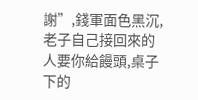謝”,錢軍面色黑沉,老子自己接回來的人要你給饅頭,桌子下的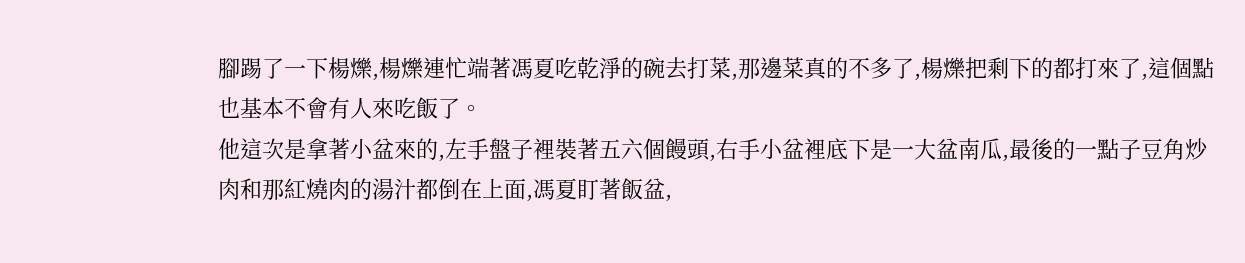腳踢了一下楊爍,楊爍連忙端著馮夏吃乾淨的碗去打菜,那邊菜真的不多了,楊爍把剩下的都打來了,這個點也基本不會有人來吃飯了。
他這次是拿著小盆來的,左手盤子裡裝著五六個饅頭,右手小盆裡底下是一大盆南瓜,最後的一點子豆角炒肉和那紅燒肉的湯汁都倒在上面,馮夏盯著飯盆,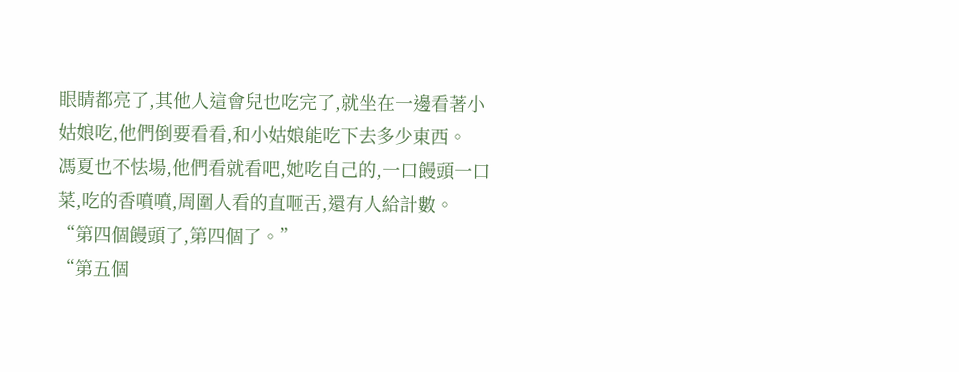眼睛都亮了,其他人這會兒也吃完了,就坐在一邊看著小姑娘吃,他們倒要看看,和小姑娘能吃下去多少東西。
馮夏也不怯場,他們看就看吧,她吃自己的,一口饅頭一口菜,吃的香噴噴,周圍人看的直咂舌,還有人給計數。
“第四個饅頭了,第四個了。”
“第五個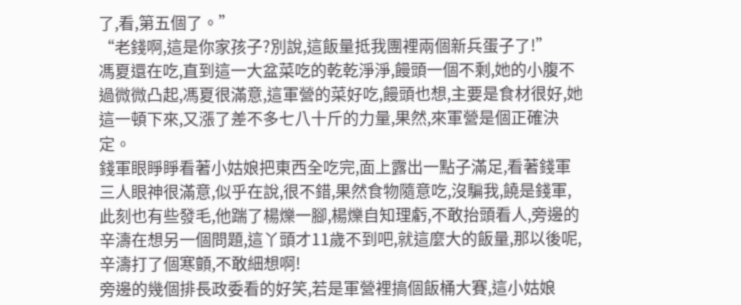了,看,第五個了。”
“老錢啊,這是你家孩子?別說,這飯量抵我團裡兩個新兵蛋子了!”
馮夏還在吃,直到這一大盆菜吃的乾乾淨淨,饅頭一個不剩,她的小腹不過微微凸起,馮夏很滿意,這軍營的菜好吃,饅頭也想,主要是食材很好,她這一頓下來,又漲了差不多七八十斤的力量,果然,來軍營是個正確決定。
錢軍眼睜睜看著小姑娘把東西全吃完,面上露出一點子滿足,看著錢軍三人眼神很滿意,似乎在說,很不錯,果然食物隨意吃,沒騙我,饒是錢軍,此刻也有些發毛,他踹了楊爍一腳,楊爍自知理虧,不敢抬頭看人,旁邊的辛濤在想另一個問題,這丫頭才11歲不到吧,就這麼大的飯量,那以後呢,辛濤打了個寒顫,不敢細想啊!
旁邊的幾個排長政委看的好笑,若是軍營裡搞個飯桶大賽,這小姑娘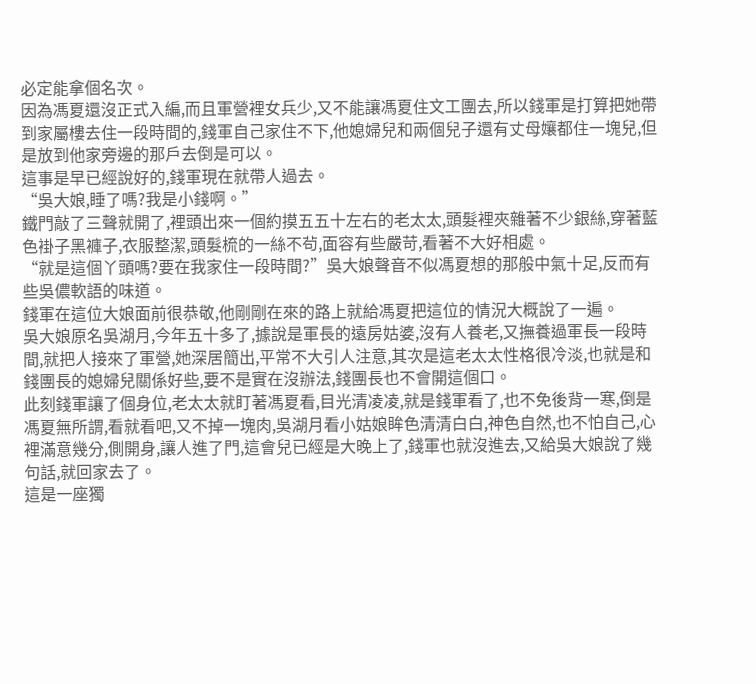必定能拿個名次。
因為馮夏還沒正式入編,而且軍營裡女兵少,又不能讓馮夏住文工團去,所以錢軍是打算把她帶到家屬樓去住一段時間的,錢軍自己家住不下,他媳婦兒和兩個兒子還有丈母孃都住一塊兒,但是放到他家旁邊的那戶去倒是可以。
這事是早已經說好的,錢軍現在就帶人過去。
“吳大娘,睡了嗎?我是小錢啊。”
鐵門敲了三聲就開了,裡頭出來一個約摸五五十左右的老太太,頭髮裡夾雜著不少銀絲,穿著藍色褂子黑褲子,衣服整潔,頭髮梳的一絲不茍,面容有些嚴苛,看著不大好相處。
“就是這個丫頭嗎?要在我家住一段時間?”吳大娘聲音不似馮夏想的那般中氣十足,反而有些吳儂軟語的味道。
錢軍在這位大娘面前很恭敬,他剛剛在來的路上就給馮夏把這位的情況大概說了一遍。
吳大娘原名吳湖月,今年五十多了,據說是軍長的遠房姑婆,沒有人養老,又撫養過軍長一段時間,就把人接來了軍營,她深居簡出,平常不大引人注意,其次是這老太太性格很冷淡,也就是和錢團長的媳婦兒關係好些,要不是實在沒辦法,錢團長也不會開這個口。
此刻錢軍讓了個身位,老太太就盯著馮夏看,目光清凌凌,就是錢軍看了,也不免後背一寒,倒是馮夏無所謂,看就看吧,又不掉一塊肉,吳湖月看小姑娘眸色清清白白,神色自然,也不怕自己,心裡滿意幾分,側開身,讓人進了門,這會兒已經是大晚上了,錢軍也就沒進去,又給吳大娘說了幾句話,就回家去了。
這是一座獨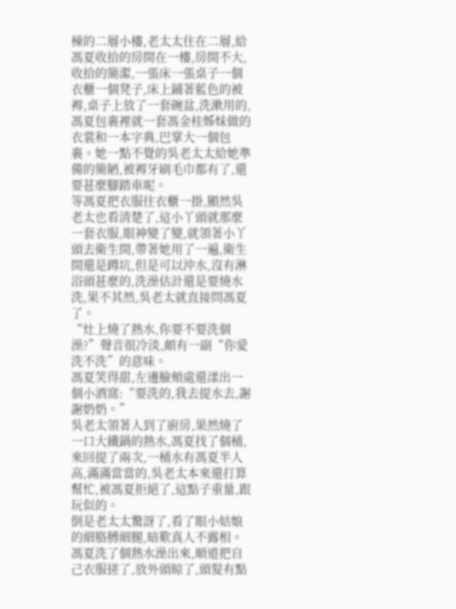棟的二層小樓,老太太住在二層,給馮夏收拾的房間在一樓,房間不大,收拾的簡潔,一張床一張桌子一個衣櫃一個凳子,床上鋪著藍色的被褥,桌子上放了一套碗盆,洗漱用的,馮夏包裹裡就一套馮金桂姊妹做的衣裳和一本字典,巴掌大一個包裹。她一點不覺的吳老太太給她準備的簡陋,被褥牙刷毛巾都有了,還要甚麼腳踏車呢。
等馮夏把衣服往衣櫃一掛,顯然吳老太也看清楚了,這小丫頭就那麼一套衣服,眼神變了變,就領著小丫頭去衛生間,帶著她用了一遍,衛生間還是蹲坑,但是可以沖水,沒有淋浴頭甚麼的,洗澡估計還是要燒水洗,果不其然,吳老太就直接問馮夏了。
“灶上燒了熱水,你要不要洗個澡?”聲音很冷淡,頗有一副“你愛洗不洗”的意味。
馮夏笑得甜,左邊臉頰處還漾出一個小酒窩:“要洗的,我去提水去,謝謝奶奶。”
吳老太領著人到了廚房,果然燒了一口大鐵鍋的熱水,馮夏找了個桶,來回提了兩次,一桶水有馮夏半人高,滿滿當當的,吳老太本來還打算幫忙,被馮夏拒絕了,這點子重量,跟玩似的。
倒是老太太驚訝了,看了眼小姑娘的細胳膊細腿,暗歎真人不露相。
馮夏洗了個熱水澡出來,順道把自己衣服搓了,放外頭晾了,頭髮有點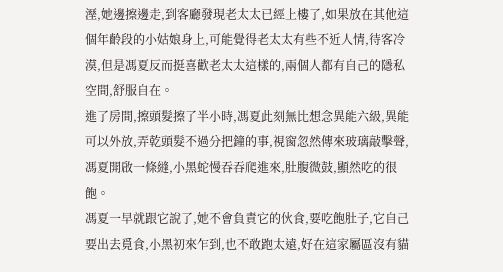溼,她邊擦邊走,到客廳發現老太太已經上樓了,如果放在其他這個年齡段的小姑娘身上,可能覺得老太太有些不近人情,待客冷漠,但是馮夏反而挺喜歡老太太這樣的,兩個人都有自己的隱私空間,舒服自在。
進了房間,擦頭髮擦了半小時,馮夏此刻無比想念異能六級,異能可以外放,弄乾頭髮不過分把鐘的事,視窗忽然傳來玻璃敲擊聲,馮夏開啟一條縫,小黑蛇慢吞吞爬進來,肚腹微鼓,顯然吃的很飽。
馮夏一早就跟它說了,她不會負責它的伙食,要吃飽肚子,它自己要出去覓食,小黑初來乍到,也不敢跑太遠,好在這家屬區沒有貓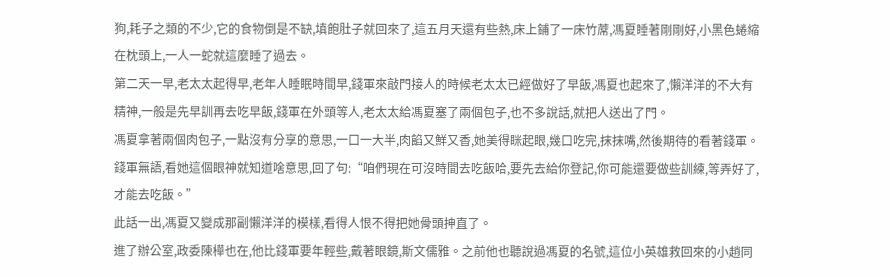狗,耗子之類的不少,它的食物倒是不缺,填飽肚子就回來了,這五月天還有些熱,床上鋪了一床竹蓆,馮夏睡著剛剛好,小黑色蜷縮在枕頭上,一人一蛇就這麼睡了過去。
第二天一早,老太太起得早,老年人睡眠時間早,錢軍來敲門接人的時候老太太已經做好了早飯,馮夏也起來了,懶洋洋的不大有精神,一般是先早訓再去吃早飯,錢軍在外頭等人,老太太給馮夏塞了兩個包子,也不多說話,就把人送出了門。
馮夏拿著兩個肉包子,一點沒有分享的意思,一口一大半,肉餡又鮮又香,她美得眯起眼,幾口吃完,抹抹嘴,然後期待的看著錢軍。
錢軍無語,看她這個眼神就知道啥意思,回了句:“咱們現在可沒時間去吃飯哈,要先去給你登記,你可能還要做些訓練,等弄好了,才能去吃飯。”
此話一出,馮夏又變成那副懶洋洋的模樣,看得人恨不得把她骨頭抻直了。
進了辦公室,政委陳樺也在,他比錢軍要年輕些,戴著眼鏡,斯文儒雅。之前他也聽說過馮夏的名號,這位小英雄救回來的小趙同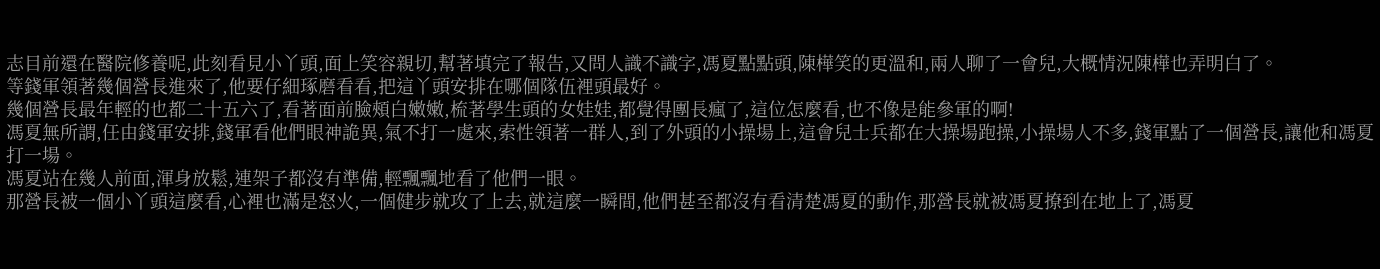志目前還在醫院修養呢,此刻看見小丫頭,面上笑容親切,幫著填完了報告,又問人識不識字,馮夏點點頭,陳樺笑的更溫和,兩人聊了一會兒,大概情況陳樺也弄明白了。
等錢軍領著幾個營長進來了,他要仔細琢磨看看,把這丫頭安排在哪個隊伍裡頭最好。
幾個營長最年輕的也都二十五六了,看著面前臉頰白嫩嫩,梳著學生頭的女娃娃,都覺得團長瘋了,這位怎麼看,也不像是能參軍的啊!
馮夏無所謂,任由錢軍安排,錢軍看他們眼神詭異,氣不打一處來,索性領著一群人,到了外頭的小操場上,這會兒士兵都在大操場跑操,小操場人不多,錢軍點了一個營長,讓他和馮夏打一場。
馮夏站在幾人前面,渾身放鬆,連架子都沒有準備,輕飄飄地看了他們一眼。
那營長被一個小丫頭這麼看,心裡也滿是怒火,一個健步就攻了上去,就這麼一瞬間,他們甚至都沒有看清楚馮夏的動作,那營長就被馮夏撩到在地上了,馮夏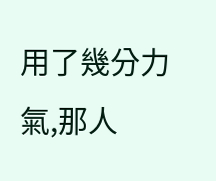用了幾分力氣,那人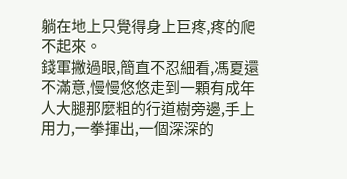躺在地上只覺得身上巨疼,疼的爬不起來。
錢軍撇過眼,簡直不忍細看,馮夏還不滿意,慢慢悠悠走到一顆有成年人大腿那麼粗的行道樹旁邊,手上用力,一拳揮出,一個深深的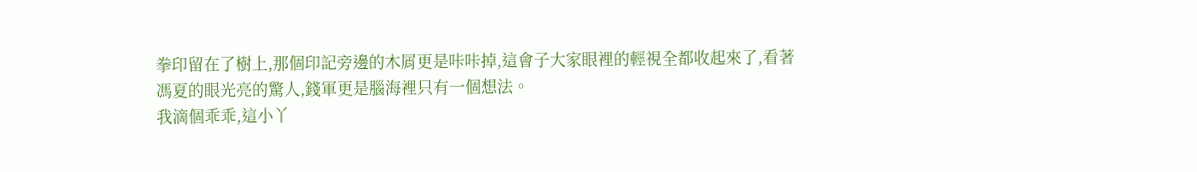拳印留在了樹上,那個印記旁邊的木屑更是咔咔掉,這會子大家眼裡的輕視全都收起來了,看著馮夏的眼光亮的驚人,錢軍更是腦海裡只有一個想法。
我滴個乖乖,這小丫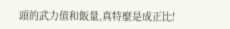頭的武力值和飯量,真特麼是成正比!